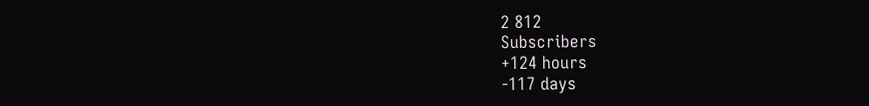2 812
Subscribers
+124 hours
-117 days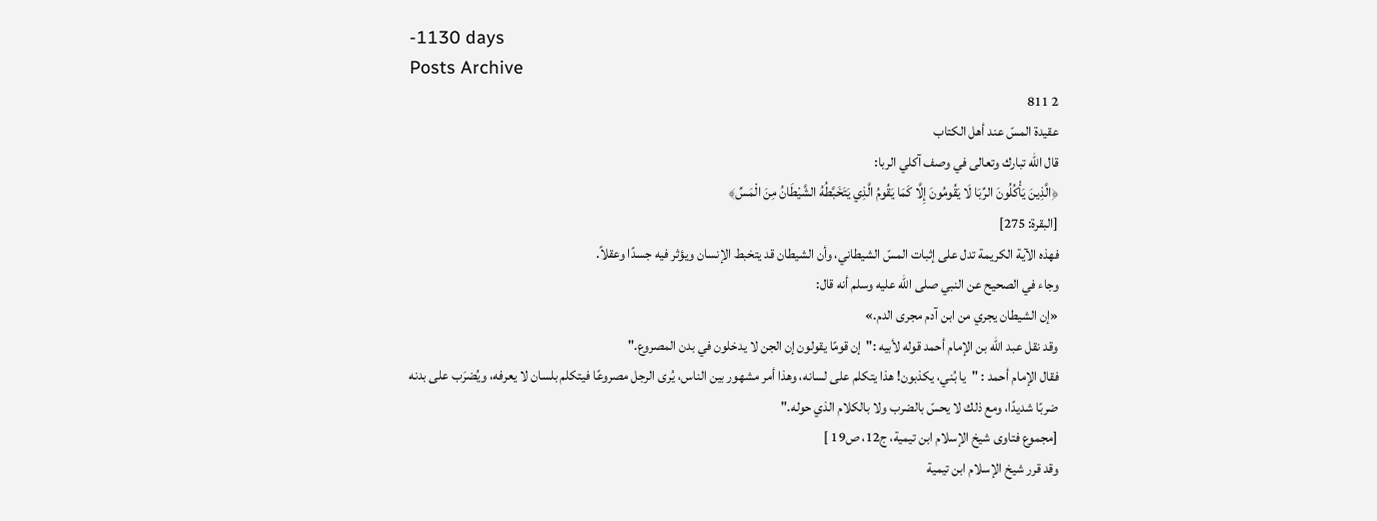-1130 days
Posts Archive
2 811
عقيدة المسّ عند أهل الكتاب
قال الله تبارك وتعالى في وصف آكلي الربا:
﴿الَّذِينَ يَأْكُلُونَ الرِّبَا لَا يَقُومُونَ إِلَّا كَمَا يَقُومُ الَّذِي يَتَخَبَّطُهُ الشَّيْطَانُ مِنَ الْمَسِّ﴾
[البقرة: 275]
فهذه الآية الكريمة تدل على إثبات المسّ الشيطاني، وأن الشيطان قد يتخبط الإنسان ويؤثر فيه جسدًا وعقلاً.
وجاء في الصحيح عن النبي صلى الله عليه وسلم أنه قال:
«إن الشيطان يجري من ابن آدم مجرى الدم.»
وقد نقل عبد الله بن الإمام أحمد قوله لأبيه :"إن قومًا يقولون إن الجن لا يدخلون في بدن المصروع."
فقال الإمام أحمد : "يا بُني، يكذبون! هذا يتكلم على لسانه، وهذا أمر مشهور بين الناس، يُرى الرجل مصروعًا فيتكلم بلسان لا يعرفه، ويُضرَب على بدنه ضربًا شديدًا، ومع ذلك لا يحسّ بالضرب ولا بالكلام الذي حوله."
[مجموع فتاوى شيخ الإسلام ابن تيمية، ج12، ص19 ]
وقد قرر شيخ الإسلام ابن تيمية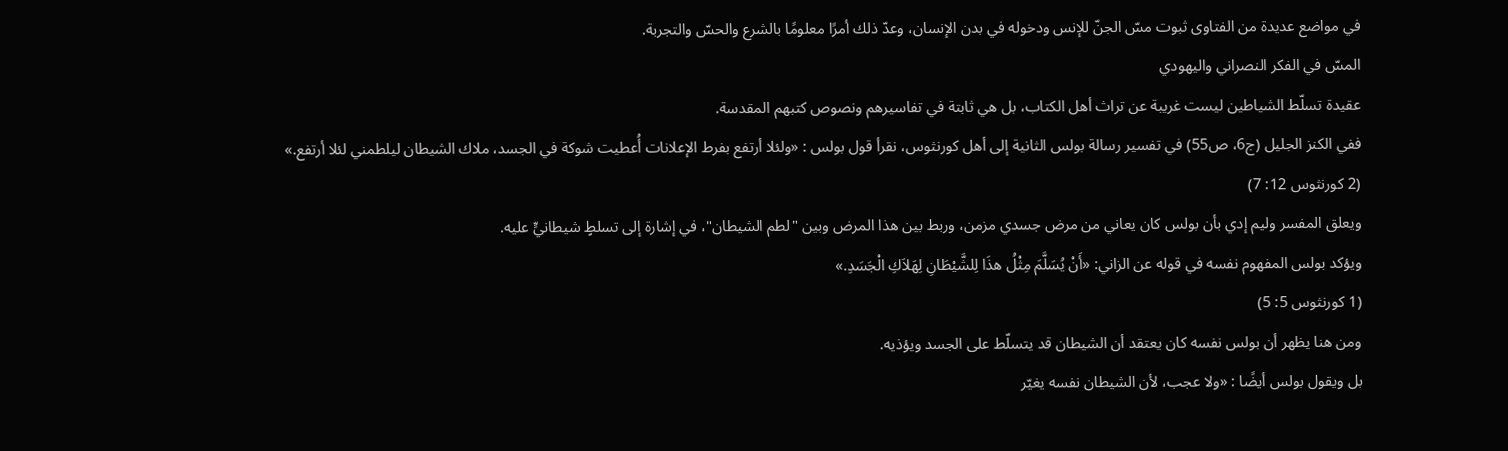في مواضع عديدة من الفتاوى ثبوت مسّ الجنّ للإنس ودخوله في بدن الإنسان، وعدّ ذلك أمرًا معلومًا بالشرع والحسّ والتجربة.
المسّ في الفكر النصراني واليهودي
عقيدة تسلّط الشياطين ليست غريبة عن تراث أهل الكتاب، بل هي ثابتة في تفاسيرهم ونصوص كتبهم المقدسة.
ففي الكنز الجليل (ج6، ص55) في تفسير رسالة بولس الثانية إلى أهل كورنثوس، نقرأ قول بولس : «ولئلا أرتفع بفرط الإعلانات أُعطيت شوكة في الجسد، ملاك الشيطان ليلطمني لئلا أرتفع.»
(2 كورنثوس 12: 7)
ويعلق المفسر وليم إدي بأن بولس كان يعاني من مرض جسدي مزمن، وربط بين هذا المرض وبين "لطم الشيطان"، في إشارة إلى تسلطٍ شيطانيٍّ عليه.
ويؤكد بولس المفهوم نفسه في قوله عن الزاني: «أَنْ يُسَلَّمَ مِثْلُ هذَا لِلشَّيْطَانِ لِهَلاَكِ الْجَسَدِ.»
(1 كورنثوس 5: 5)
ومن هنا يظهر أن بولس نفسه كان يعتقد أن الشيطان قد يتسلّط على الجسد ويؤذيه.
بل ويقول بولس أيضًا : «ولا عجب، لأن الشيطان نفسه يغيّر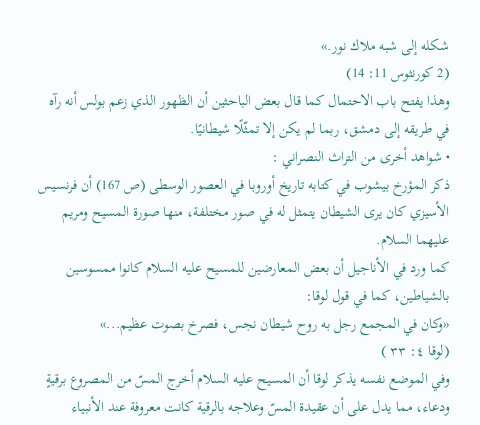شكله إلى شبه ملاك نور.»
(2 كورنثوس 11: 14)
وهذا يفتح باب الاحتمال كما قال بعض الباحثين أن الظهور الذي زعم بولس أنه رآه في طريقه إلى دمشق، ربما لم يكن إلا تمثّلًا شيطانيًا.
• شواهد أخرى من التراث النصراني :
ذكر المؤرخ بيشوب في كتابه تاريخ أوروبا في العصور الوسطى (ص 167) أن فرنسيس الأسيزي كان يرى الشيطان يتمثل له في صور مختلفة، منها صورة المسيح ومريم عليهما السلام.
كما ورد في الأناجيل أن بعض المعارضين للمسيح عليه السلام كانوا ممسوسين بالشياطين، كما في قول لوقا:
«وكان في المجمع رجل به روح شيطان نجس، فصرخ بصوت عظيم...»
(لوقا ٤: ٣٣ )
وفي الموضع نفسه يذكر لوقا أن المسيح عليه السلام أخرج المسّ من المصروع برقيةٍ ودعاء، مما يدل على أن عقيدة المسّ وعلاجه بالرقية كانت معروفة عند الأنبياء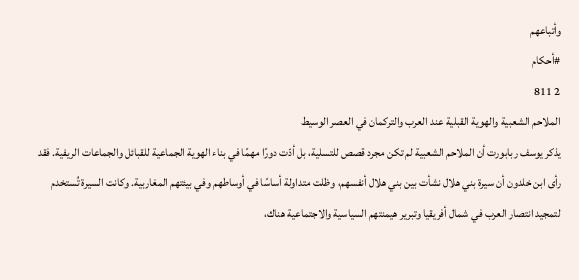وأتباعهم
#أحكام
2 811
الملاحم الشعبية والهوية القبلية عند العرب والتركمان في العصر الوسيط
يذكر يوسف ربابورت أن الملاحم الشعبية لم تكن مجرد قصص للتسلية، بل أدّت دورًا مهمًا في بناء الهوية الجماعية للقبائل والجماعات الريفية. فقد رأى ابن خلدون أن سيرة بني هلال نشأت بين بني هلال أنفسهم، وظلت متداولة أساسًا في أوساطهم وفي بيئتهم المغاربية. وكانت السيرة تُستخدم لتمجيد انتصار العرب في شمال أفريقيا وتبرير هيمنتهم السياسية والاجتماعية هناك،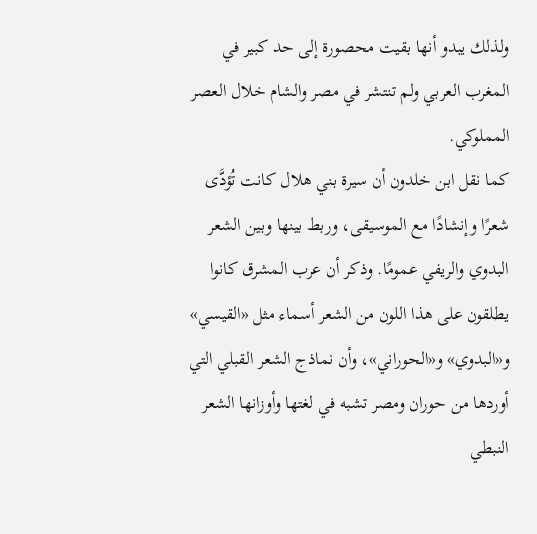ولذلك يبدو أنها بقيت محصورة إلى حد كبير في المغرب العربي ولم تنتشر في مصر والشام خلال العصر المملوكي.
كما نقل ابن خلدون أن سيرة بني هلال كانت تُؤدَّى شعرًا وإنشادًا مع الموسيقى، وربط بينها وبين الشعر البدوي والريفي عمومًا. وذكر أن عرب المشرق كانوا يطلقون على هذا اللون من الشعر أسماء مثل «القيسي» و«البدوي» و«الحوراني»، وأن نماذج الشعر القبلي التي أوردها من حوران ومصر تشبه في لغتها وأوزانها الشعر النبطي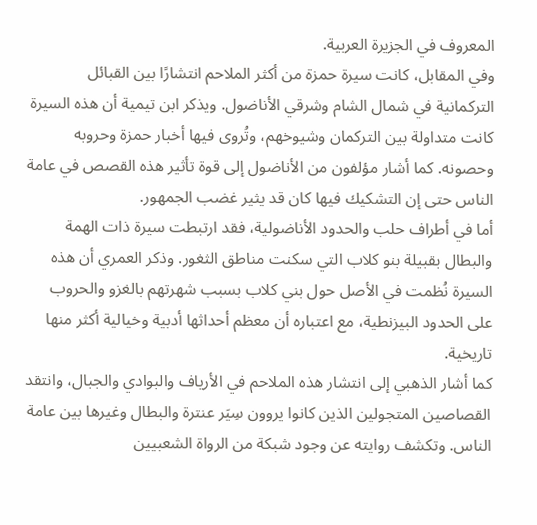المعروف في الجزيرة العربية.
وفي المقابل، كانت سيرة حمزة من أكثر الملاحم انتشارًا بين القبائل التركمانية في شمال الشام وشرقي الأناضول. ويذكر ابن تيمية أن هذه السيرة كانت متداولة بين التركمان وشيوخهم، وتُروى فيها أخبار حمزة وحروبه وحصونه. كما أشار مؤلفون من الأناضول إلى قوة تأثير هذه القصص في عامة الناس حتى إن التشكيك فيها كان قد يثير غضب الجمهور.
أما في أطراف حلب والحدود الأناضولية، فقد ارتبطت سيرة ذات الهمة والبطال بقبيلة بنو كلاب التي سكنت مناطق الثغور. وذكر العمري أن هذه السيرة نُظمت في الأصل حول بني كلاب بسبب شهرتهم بالغزو والحروب على الحدود البيزنطية، مع اعتباره أن معظم أحداثها أدبية وخيالية أكثر منها تاريخية.
كما أشار الذهبي إلى انتشار هذه الملاحم في الأرياف والبوادي والجبال، وانتقد القصاصين المتجولين الذين كانوا يروون سِيَر عنترة والبطال وغيرها بين عامة الناس. وتكشف روايته عن وجود شبكة من الرواة الشعبيين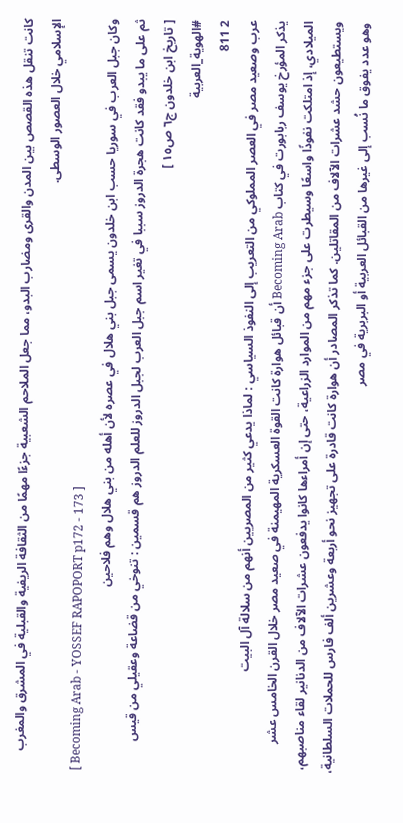كانت تنقل هذه القصص بين المدن والقرى ومضارب البدو، مما جعل الملاحم الشعبية جزءًا مهمًا من الثقافة الريفية والقبلية في المشرق والمغرب الإسلامي خلال العصور الوسطى.
[ Becoming Arab - YOSSEF RAPOPORT p172 - 173 ]
وكان جبل العرب في سوريا حسب ابن خلدون يسمى جبل بني هلال في عصره لأن أهله من بني هلال وهم فلاحين
ثم على ما يبدو فقد كانت هجرة الدروز سببا في تغير اسم جبل العرب لجبل الدروز للعلم الدروز هم قسمين : تنوخي من قضاعة وعقيلي من قيس
[ تاريخ ابن خلدون ج٦ ص١٥ ]
#الهوية_العربية
2 811
عرب وصعيد مصر في العصر المملوكي من التعريب إلى النفوذ السياسي : لماذا يدعي كثير من المصريين أنهم من سلالة آل البيت
يذكر المؤرخ يوسف ربابورت في كتاب Becoming Arab أن قبائل هوارة كانت القوة العسكرية المهيمنة في صعيد مصر خلال القرن الخامس عشر الميلادي، إذ امتلكت نفوذًا واسعًا وسيطرت على جزء مهم من الموارد الزراعية، حتى إن أمراءها كانوا يدفعون عشرات الآلاف من الدنانير لقاء مناصبهم، ويستطيعون حشد عشرات الآلاف من المقاتلين. كما تذكر المصادر أن هوارة كانت قادرة على تجهيز نحو أربعة وعشرين ألف فارس للحملات السلطانية، وهو عدد يفوق ما نُسب إلى غيرها من القبائل العربية أو البربرية في مصر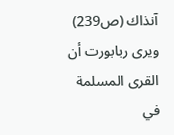آنذاك (ص239)
ويرى ربابورت أن القرى المسلمة في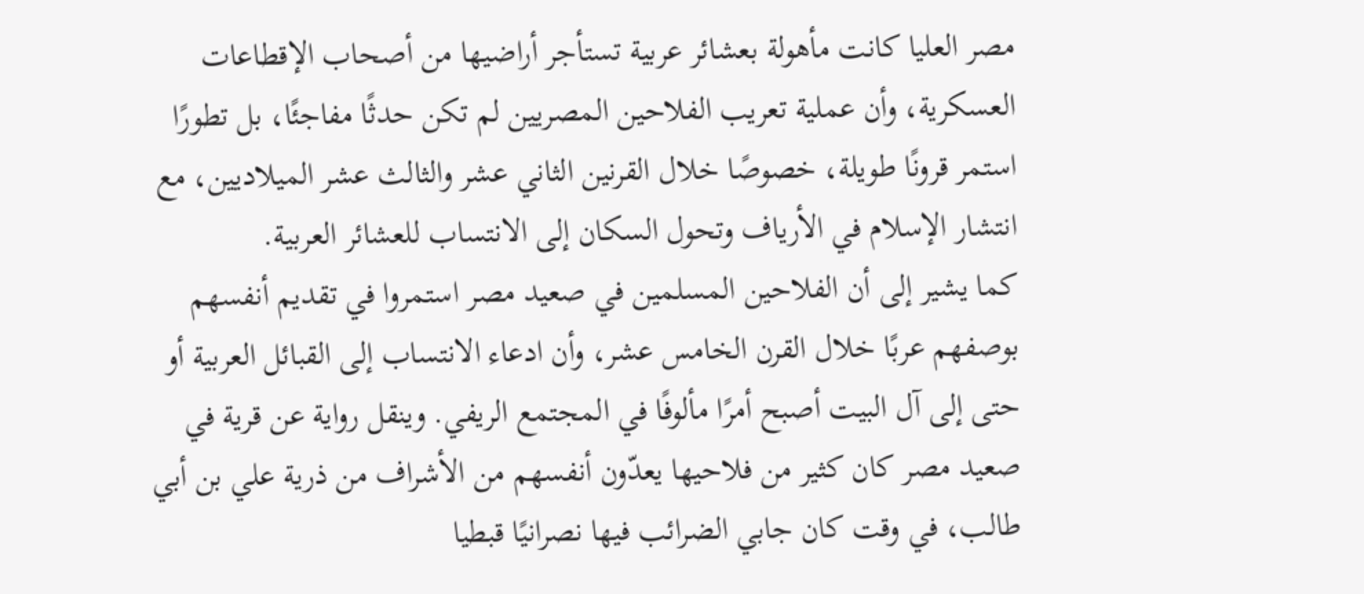مصر العليا كانت مأهولة بعشائر عربية تستأجر أراضيها من أصحاب الإقطاعات العسكرية، وأن عملية تعريب الفلاحين المصريين لم تكن حدثًا مفاجئًا، بل تطورًا استمر قرونًا طويلة، خصوصًا خلال القرنين الثاني عشر والثالث عشر الميلاديين، مع انتشار الإسلام في الأرياف وتحول السكان إلى الانتساب للعشائر العربية.
كما يشير إلى أن الفلاحين المسلمين في صعيد مصر استمروا في تقديم أنفسهم بوصفهم عربًا خلال القرن الخامس عشر، وأن ادعاء الانتساب إلى القبائل العربية أو حتى إلى آل البيت أصبح أمرًا مألوفًا في المجتمع الريفي. وينقل رواية عن قرية في صعيد مصر كان كثير من فلاحيها يعدّون أنفسهم من الأشراف من ذرية علي بن أبي طالب، في وقت كان جابي الضرائب فيها نصرانيًا قبطيا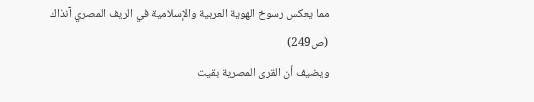مما يعكس رسوخ الهوية العربية والإسلامية في الريف المصري آنذاك (ص249)
ويضيف أن القرى المصرية بقيت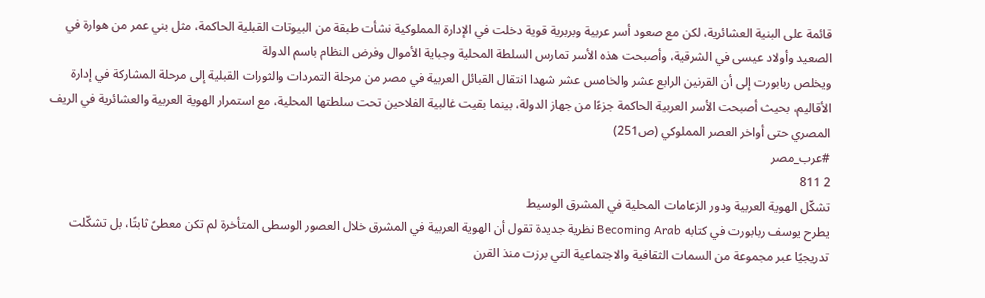قائمة على البنية العشائرية، لكن مع صعود أسر عربية وبربرية قوية دخلت في الإدارة المملوكية نشأت طبقة من البيوتات القبلية الحاكمة، مثل بني عمر من هوارة في الصعيد وأولاد عيسى في الشرقية، وأصبحت هذه الأسر تمارس السلطة المحلية وجباية الأموال وفرض النظام باسم الدولة
ويخلص ربابورت إلى أن القرنين الرابع عشر والخامس عشر شهدا انتقال القبائل العربية في مصر من مرحلة التمردات والثورات القبلية إلى مرحلة المشاركة في إدارة الأقاليم، بحيث أصبحت الأسر العربية الحاكمة جزءًا من جهاز الدولة، بينما بقيت غالبية الفلاحين تحت سلطتها المحلية، مع استمرار الهوية العربية والعشائرية في الريف المصري حتى أواخر العصر المملوكي (ص251)
#عرب_مصر
2 811
تشكّل الهوية العربية ودور الزعامات المحلية في المشرق الوسيط
يطرح يوسف ربابورت في كتابه Becoming Arab نظرية جديدة تقول أن الهوية العربية في المشرق خلال العصور الوسطى المتأخرة لم تكن معطىً ثابتًا، بل تشكّلت تدريجيًا عبر مجموعة من السمات الثقافية والاجتماعية التي برزت منذ القرن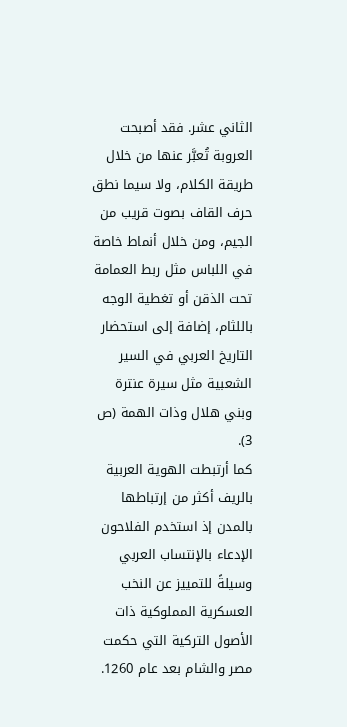الثاني عشر. فقد أصبحت العروبة تُعبَّر عنها من خلال طريقة الكلام، ولا سيما نطق حرف القاف بصوت قريب من الجيم، ومن خلال أنماط خاصة في اللباس مثل ربط العمامة تحت الذقن أو تغطية الوجه باللثام، إضافة إلى استحضار التاريخ العربي في السير الشعبية مثل سيرة عنترة وبني هلال وذات الهمة (ص 3).
كما أرتبطت الهوية العربية بالريف أكثر من إرتباطها بالمدن إذ استخدم الفلاحون الإدعاء بالإنتساب العربي وسيلةً للتمييز عن النخب العسكرية المملوكية ذات الأصول التركية التي حكمت مصر والشام بعد عام 1260.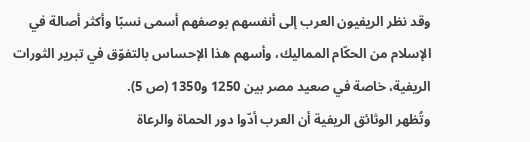وقد نظر الريفيون العرب إلى أنفسهم بوصفهم أسمى نسبًا وأكثر أصالة في الإسلام من الحكّام المماليك، وأسهم هذا الإحساس بالتفوّق في تبرير الثورات الريفية، خاصة في صعيد مصر بين 1250 و1350 (ص 5).
وتُظهر الوثائق الريفية أن العرب أدّوا دور الحماة والرعاة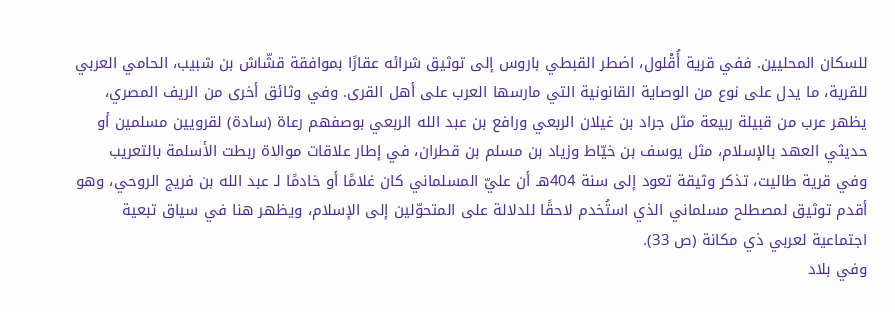للسكان المحليين. ففي قرية أُقْلول، اضطر القبطي باروس إلى توثيق شرائه عقارًا بموافقة قشّاش بن شبيب، الحامي العربي للقرية، ما يدل على نوع من الوصاية القانونية التي مارسها العرب على أهل القرى. وفي وثائق أخرى من الريف المصري، يظهر عرب من قبيلة ربيعة مثل جراد بن غيلان الربعي ورافع بن عبد الله الربعي بوصفهم رعاة (سادة) لقرويين مسلمين أو حديثي العهد بالإسلام، مثل يوسف بن خيّاط وزياد بن مسلم بن قطران، في إطار علاقات موالاة ربطت الأسلمة بالتعريب
وفي قرية طاليت، تذكر وثيقة تعود إلى سنة 404هـ أن عليّ المسلماني كان غلامًا أو خادمًا لـ عبد الله بن فريج الروحي، وهو أقدم توثيق لمصطلح مسلماني الذي استُخدم لاحقًا للدلالة على المتحوّلين إلى الإسلام، ويظهر هنا في سياق تبعية اجتماعية لعربي ذي مكانة (ص 33).
وفي بلاد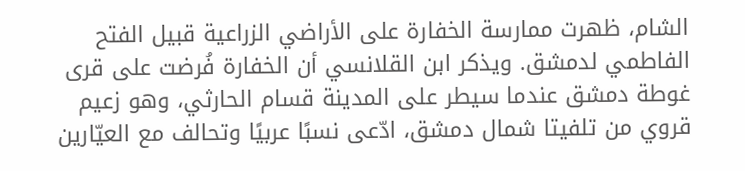الشام، ظهرت ممارسة الخفارة على الأراضي الزراعية قبيل الفتح الفاطمي لدمشق. ويذكر ابن القلانسي أن الخفارة فُرضت على قرى غوطة دمشق عندما سيطر على المدينة قسام الحارثي، وهو زعيم قروي من تلفيتا شمال دمشق، ادّعى نسبًا عربيًا وتحالف مع العيّارين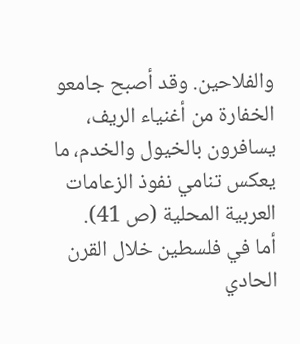والفلاحين. وقد أصبح جامعو الخفارة من أغنياء الريف، يسافرون بالخيول والخدم، ما يعكس تنامي نفوذ الزعامات العربية المحلية (ص 41).
أما في فلسطين خلال القرن الحادي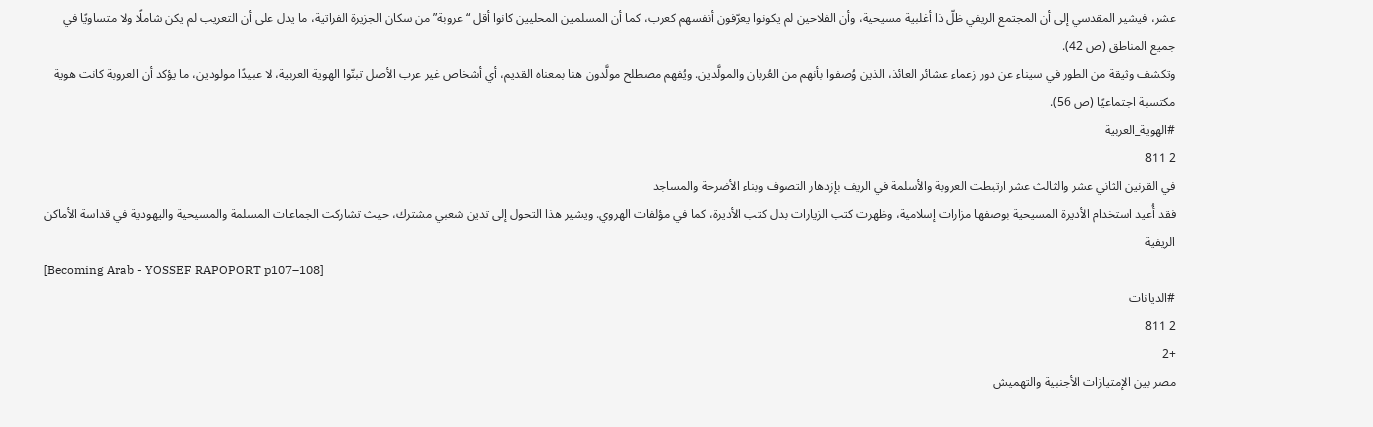عشر، فيشير المقدسي إلى أن المجتمع الريفي ظلّ ذا أغلبية مسيحية، وأن الفلاحين لم يكونوا يعرّفون أنفسهم كعرب، كما أن المسلمين المحليين كانوا أقل “عروبة” من سكان الجزيرة الفراتية، ما يدل على أن التعريب لم يكن شاملًا ولا متساويًا في جميع المناطق (ص 42).
وتكشف وثيقة من الطور في سيناء عن دور زعماء عشائر العائذ، الذين وُصفوا بأنهم من العُربان والمولَّدين. ويُفهم مصطلح مولَّدون هنا بمعناه القديم، أي أشخاص غير عرب الأصل تبنّوا الهوية العربية، لا عبيدًا مولودين، ما يؤكد أن العروبة كانت هوية مكتسبة اجتماعيًا (ص 56).
#الهوية_العربية
2 811
في القرنين الثاني عشر والثالث عشر ارتبطت العروبة والأسلمة في الريف بإزدهار التصوف وبناء الأضرحة والمساجد
فقد أُعيد استخدام الأديرة المسيحية بوصفها مزارات إسلامية، وظهرت كتب الزيارات بدل كتب الأديرة، كما في مؤلفات الهروي. ويشير هذا التحول إلى تدين شعبي مشترك، حيث تشاركت الجماعات المسلمة والمسيحية واليهودية في قداسة الأماكن الريفية
[Becoming Arab - YOSSEF RAPOPORT p107–108]
#الديانات
2 811
+2
مصر بين الإمتيازات الأجنبية والتهميش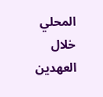المحلي
خلال العهدين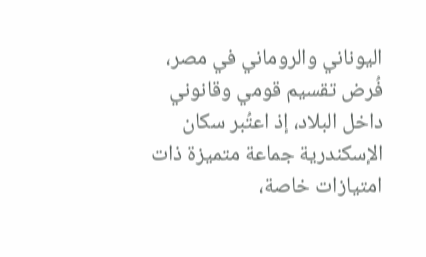اليوناني والروماني في مصر، فُرض تقسيم قومي وقانوني داخل البلاد، إذ اعتُبر سكان الإسكندرية جماعة متميزة ذات امتيازات خاصة،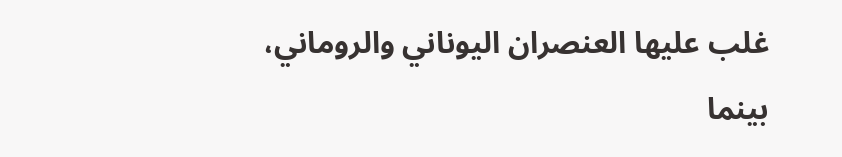غلب عليها العنصران اليوناني والروماني، بينما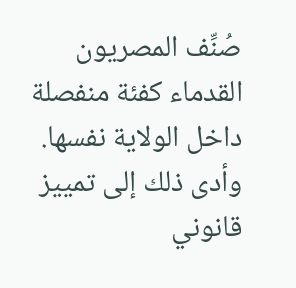صُنِّف المصريون القدماء كفئة منفصلة داخل الولاية نفسها. وأدى ذلك إلى تمييز قانوني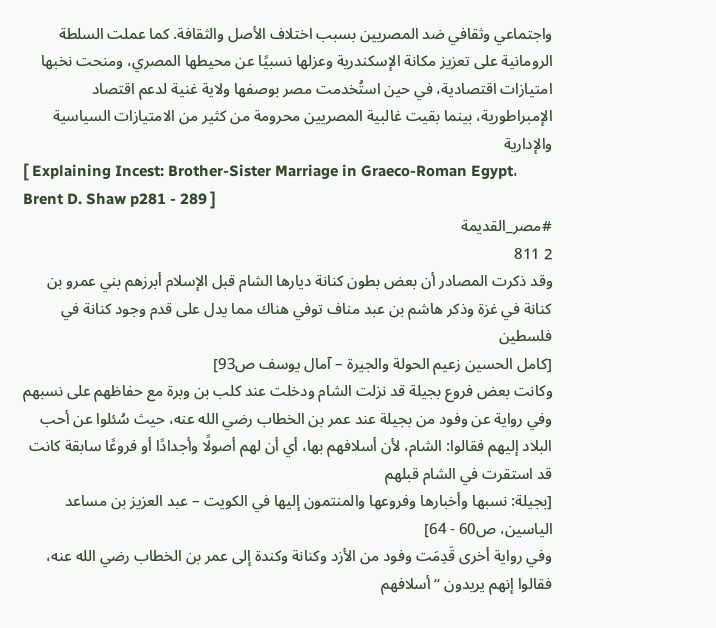واجتماعي وثقافي ضد المصريين بسبب اختلاف الأصل والثقافة. كما عملت السلطة الرومانية على تعزيز مكانة الإسكندرية وعزلها نسبيًا عن محيطها المصري، ومنحت نخبها امتيازات اقتصادية، في حين استُخدمت مصر بوصفها ولاية غنية لدعم اقتصاد الإمبراطورية، بينما بقيت غالبية المصريين محرومة من كثير من الامتيازات السياسية والإدارية
[ Explaining Incest: Brother-Sister Marriage in Graeco-Roman Egypt، Brent D. Shaw p281 - 289 ]
#مصر_القديمة
2 811
وقد ذكرت المصادر أن بعض بطون كنانة ديارها الشام قبل الإسلام أبرزهم بني عمرو بن كنانة في غزة وذكر هاشم بن عبد مناف توفي هناك مما يدل على قدم وجود كنانة في فلسطين
[كامل الحسين زعيم الحولة والجيرة – آمال يوسف ص93]
وكانت بعض فروع بجيلة قد نزلت الشام ودخلت عند كلب بن وبرة مع حفاظهم على نسبهم
وفي رواية عن وفود من بجيلة عند عمر بن الخطاب رضي الله عنه، حيث سُئلوا عن أحب البلاد إليهم فقالوا: الشام، لأن أسلافهم بها، أي أن لهم أصولًا وأجدادًا أو فروعًا سابقة كانت قد استقرت في الشام قبلهم
[بجيلة: نسبها وأخبارها وفروعها والمنتمون إليها في الكويت – عبد العزيز بن مساعد الياسين، ص60 - 64]
وفي رواية أخرى قَدِمَت وفود من الأزد وكنانة وكندة إلى عمر بن الخطاب رضي الله عنه، فقالوا إنهم يريدون “أسلافهم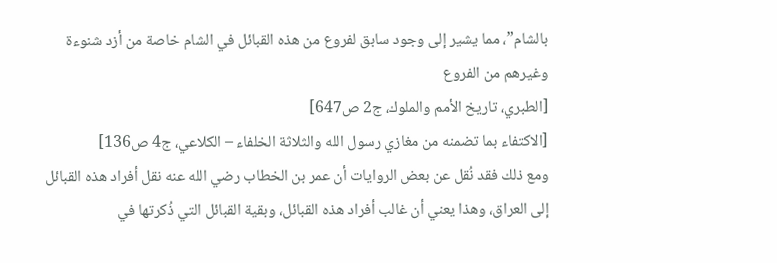بالشام”، مما يشير إلى وجود سابق لفروع من هذه القبائل في الشام خاصة من أزد شنوءة وغيرهم من الفروع
[الطبري، تاريخ الأمم والملوك، ج2 ص647]
[الاكتفاء بما تضمنه من مغازي رسول الله والثلاثة الخلفاء – الكلاعي، ج4 ص136]
ومع ذلك فقد نُقل عن بعض الروايات أن عمر بن الخطاب رضي الله عنه نقل أفراد هذه القبائل إلى العراق، وهذا يعني أن غالب أفراد هذه القبائل، وبقية القبائل التي ذُكرتها في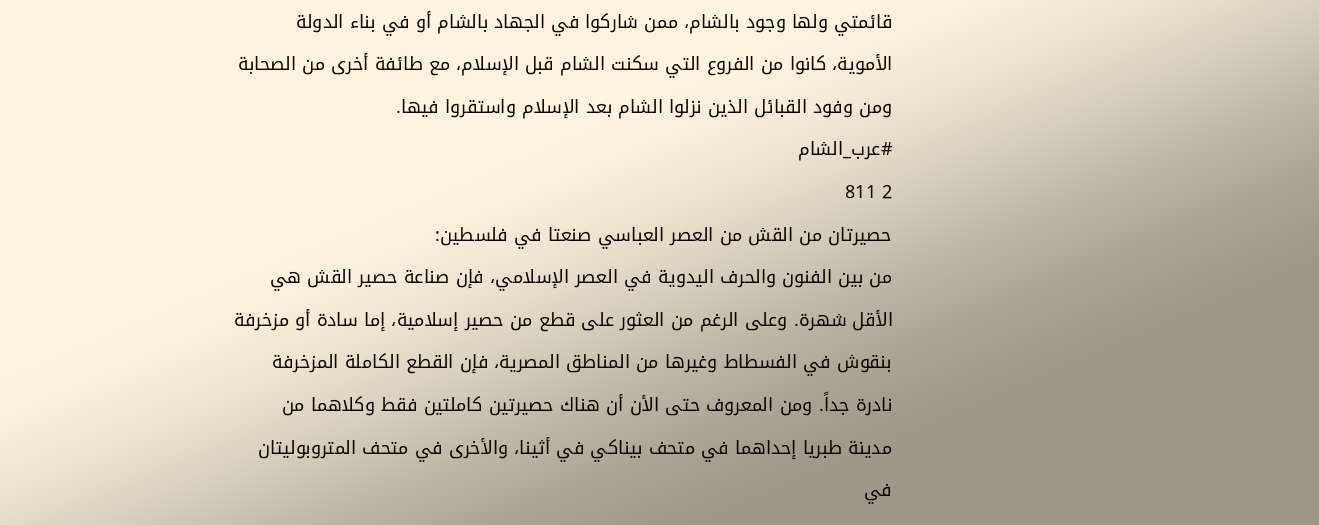قائمتي ولها وجود بالشام، ممن شاركوا في الجهاد بالشام أو في بناء الدولة الأموية، كانوا من الفروع التي سكنت الشام قبل الإسلام، مع طائفة أخرى من الصحابة ومن وفود القبائل الذين نزلوا الشام بعد الإسلام واستقروا فيها.
#عرب_الشام
2 811
حصيرتان من القش من العصر العباسي صنعتا في فلسطين:
من بين الفنون والحرف اليدوية في العصر الإسلامي، فإن صناعة حصير القش هي الأقل شهرة. وعلى الرغم من العثور على قطع من حصير إسلامية، إما سادة أو مزخرفة بنقوش في الفسطاط وغيرها من المناطق المصرية، فإن القطع الكاملة المزخرفة نادرة جداً. ومن المعروف حتى الأن أن هناك حصيرتين كاملتين فقط وكلاهما من مدينة طبريا إحداهما في متحف بيناكي في أثينا، والأخرى في متحف المتروبوليتان في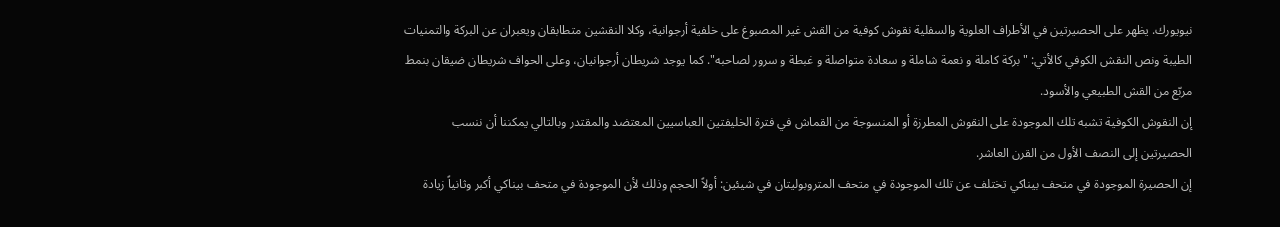نيويورك. يظهر على الحصيرتين في الأطراف العلوية والسفلية نقوش كوفية من القش غير المصبوغ على خلفية أرجوانية، وكلا النقشين متطابقان ويعبران عن البركة والتمنيات الطيبة ونص النقش الكوفي كالأتي: "برکة کاملة و نعمة شاملة و سعادة متواصلة و غبطة و سرور لصاحبه". كما يوجد شريطان أرجوانيان، وعلى الحواف شريطان ضيقان بنمط مربّع من القش الطبيعي والأسود.
إن النقوش الكوفية تشبه تلك الموجودة على النقوش المطرزة أو المنسوجة من القماش في فترة الخليفتين العباسيين المعتضد والمقتدر وبالتالي يمكننا أن ننسب الحصيرتين إلى النصف الأول من القرن العاشر.
إن الحصيرة الموجودة في متحف بيناكي تختلف عن تلك الموجودة في متحف المتروبوليتان في شيئين: أولاً الحجم وذلك لأن الموجودة في متحف بيناكي أكبر وثانياً زيادة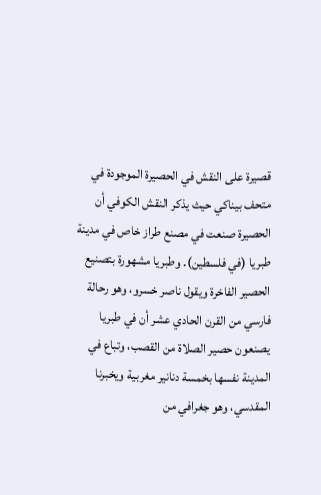قصيرة على النقش في الحصيرة الموجودة في متحف بيناكي حيث يذكر النقش الكوفي أن الحصيرة صنعت في مصنع طراز خاص في مدينة طبريا (في فلسطين). وطبريا مشهورة بتصنيع الحصير الفاخرة ويقول ناصر خسرو، وهو رحالة فارسي من القرن الحادي عشر أن في طبريا يصنعون حصير الصلاة من القصب، وتباع في المدينة نفسها بخمسة دنانير مغربية ويخبرنا المقدسي، وهو جغرافي من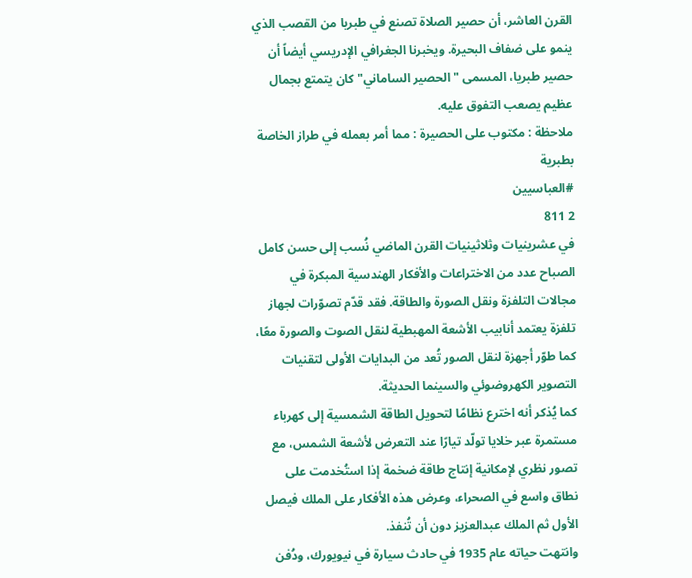القرن العاشر، أن حصير الصلاة تصنع في طبريا من القصب الذي ينمو على ضفاف البحيرة. ويخبرنا الجغرافي الإدريسي أيضاً أن حصير طبريا، المسمى "الحصير الساماني" كان يتمتع بجمال عظيم يصعب التفوق عليه.
ملاحظة : مكتوب على الحصيرة : مما أمر بعمله في طراز الخاصة بطبرية
#العباسيين
2 811
في عشرينيات وثلاثينيات القرن الماضي نُسب إلى حسن كامل الصباح عدد من الاختراعات والأفكار الهندسية المبكرة في مجالات التلفزة ونقل الصورة والطاقة. فقد قدّم تصوّرات لجهاز تلفزة يعتمد أنابيب الأشعة المهبطية لنقل الصوت والصورة معًا، كما طوّر أجهزة لنقل الصور تُعد من البدايات الأولى لتقنيات التصوير الكهروضوئي والسينما الحديثة.
كما يُذكر أنه اخترع نظامًا لتحويل الطاقة الشمسية إلى كهرباء مستمرة عبر خلايا تولّد تيارًا عند التعرض لأشعة الشمس، مع تصور نظري لإمكانية إنتاج طاقة ضخمة إذا استُخدمت على نطاق واسع في الصحراء، وعرض هذه الأفكار على الملك فيصل الأول ثم الملك عبدالعزيز دون أن تُنفذ.
وانتهت حياته عام 1935 في حادث سيارة في نيويورك، ودُفن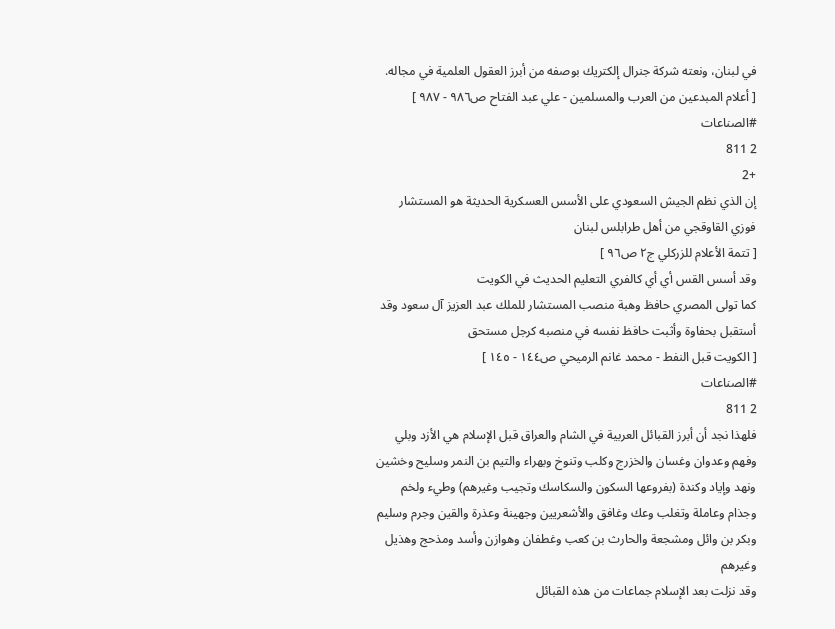في لبنان، ونعته شركة جنرال إلكتريك بوصفه من أبرز العقول العلمية في مجاله.
[ أعلام المبدعين من العرب والمسلمين - علي عبد الفتاح ص٩٨٦ - ٩٨٧ ]
#الصناعات
2 811
+2
إن الذي نظم الجيش السعودي على الأسس العسكرية الحديثة هو المستشار فوزي القاوقجي من أهل طرابلس لبنان
[ تتمة الأعلام للزركلي ج٢ ص٩٦ ]
وقد أسس القس أي أي كالفري التعليم الحديث في الكويت
كما تولى المصري حافظ وهبة منصب المستشار للملك عبد العزيز آل سعود وقد أستقبل بحفاوة وأثبت حافظ نفسه في منصبه كرجل مستحق
[ الكويت قبل النفط - محمد غانم الرميحي ص١٤٤ - ١٤٥ ]
#الصناعات
2 811
فلهذا نجد أن أبرز القبائل العربية في الشام والعراق قبل الإسلام هي الأزد وبلي وفهم وعدوان وغسان والخزرج وكلب وتنوخ وبهراء والتيم بن النمر وسليح وخشين ونهد وإياد وكندة (بفروعها السكون والسكاسك وتجيب وغيرهم) وطيء ولخم وجذام وعاملة وتغلب وعك وغافق والأشعريين وجهينة وعذرة والقين وجرم وسليم وبكر بن وائل ومشجعة والحارث بن كعب وغطفان وهوازن وأسد ومذحج وهذيل وغيرهم
وقد نزلت بعد الإسلام جماعات من هذه القبائل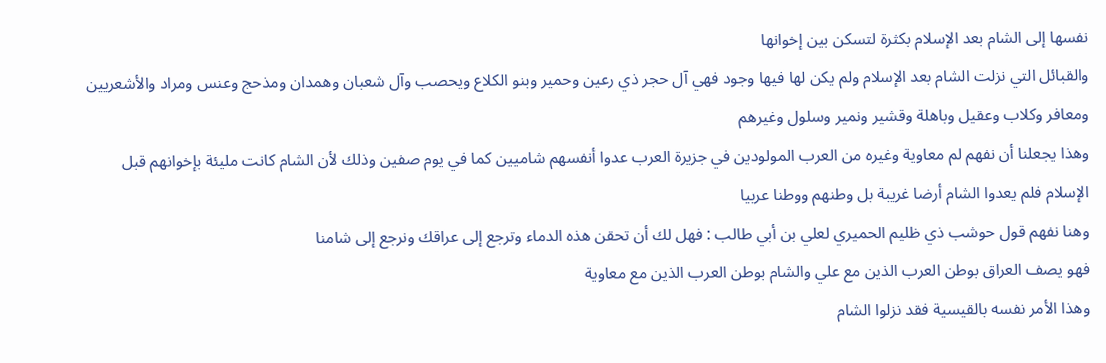نفسها إلى الشام بعد الإسلام بكثرة لتسكن بين إخوانها
والقبائل التي نزلت الشام بعد الإسلام ولم يكن لها فيها وجود فهي آل حجر ذي رعين وحمير وبنو الكلاع ويحصب وآل شعبان وهمدان ومذحج وعنس ومراد والأشعريين ومعافر وكلاب وعقيل وباهلة وقشير ونمير وسلول وغيرهم
وهذا يجعلنا أن نفهم لم معاوية وغيره من العرب المولودين في جزيرة العرب عدوا أنفسهم شاميين كما في يوم صفين وذلك لأن الشام كانت مليئة بإخوانهم قبل الإسلام فلم يعدوا الشام أرضا غريبة بل وطنهم ووطنا عربيا
وهنا نفهم قول حوشب ذي ظليم الحميري لعلي بن أبي طالب : فهل لك أن تحقن هذه الدماء وترجع إلى عراقك ونرجع إلى شامنا
فهو يصف العراق بوطن العرب الذين مع علي والشام بوطن العرب الذين مع معاوية
وهذا الأمر نفسه بالقيسية فقد نزلوا الشام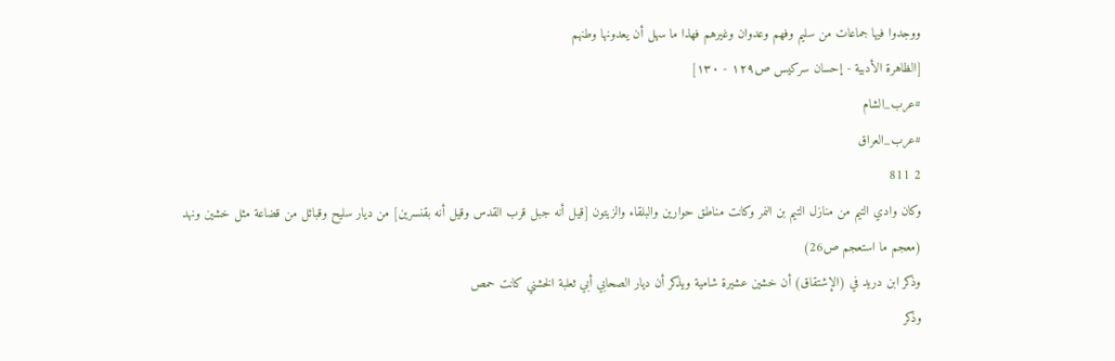ووجدوا فيها جماعات من سليم وفهم وعدوان وغيرهم فهذا ما سهل أن يعدونها وطنهم
[الظاهرة الأدبية - إحسان سركيس ص١٢٩ - ١٣٠]
#عرب_الشام
#عرب_العراق
2 811
وكان وادي التيم من منازل التيم بن النمر وكانت مناطق حوارين والبلقاء والزيتون [قيل أنه جبل قرب القدس وقيل أنه بقنسرين] من ديار سليح وقبائل من قضاعة مثل خشين ونهد (معجم ما استعجم ص26)
وذكر ابن دريد في (الإشتقاق) أن خشين عشيرة شامية ويذكر أن ديار الصحابي أبي ثعلبة الخشني كانت حمص
وذكر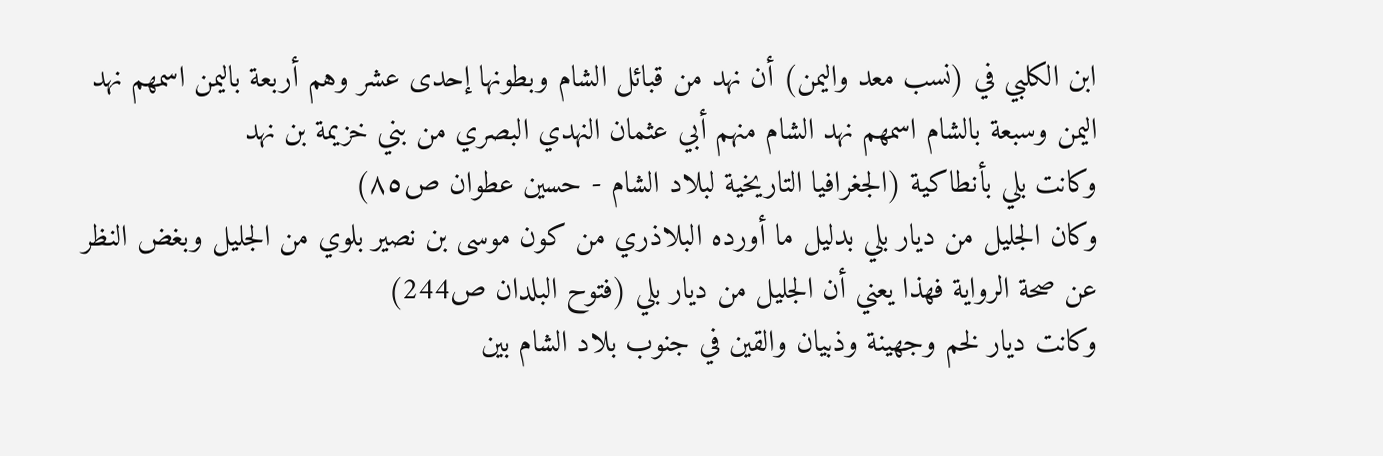ابن الكلبي في (نسب معد واليمن) أن نهد من قبائل الشام وبطونها إحدى عشر وهم أربعة باليمن اسمهم نهد اليمن وسبعة بالشام اسمهم نهد الشام منهم أبي عثمان النهدي البصري من بني خزيمة بن نهد
وكانت بلي بأنطاكية (الجغرافيا التاريخية لبلاد الشام - حسين عطوان ص٨٥)
وكان الجليل من ديار بلي بدليل ما أورده البلاذري من كون موسى بن نصير بلوي من الجليل وبغض النظر عن صحة الرواية فهذا يعني أن الجليل من ديار بلي (فتوح البلدان ص244)
وكانت ديار لخم وجهينة وذبيان والقين في جنوب بلاد الشام بين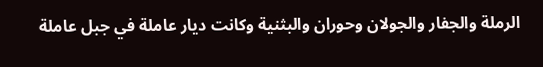الرملة والجفار والجولان وحوران والبثنية وكانت ديار عاملة في جبل عاملة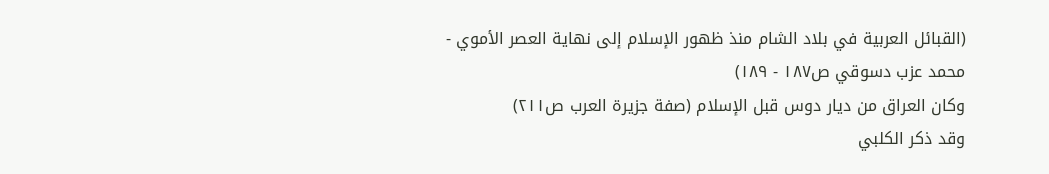(القبائل العربية في بلاد الشام منذ ظهور الإسلام إلى نهاية العصر الأموي - محمد عزب دسوقي ص١٨٧ - ١٨٩)
وكان العراق من ديار دوس قبل الإسلام (صفة جزيرة العرب ص٢١١)
وقد ذكر الكلبي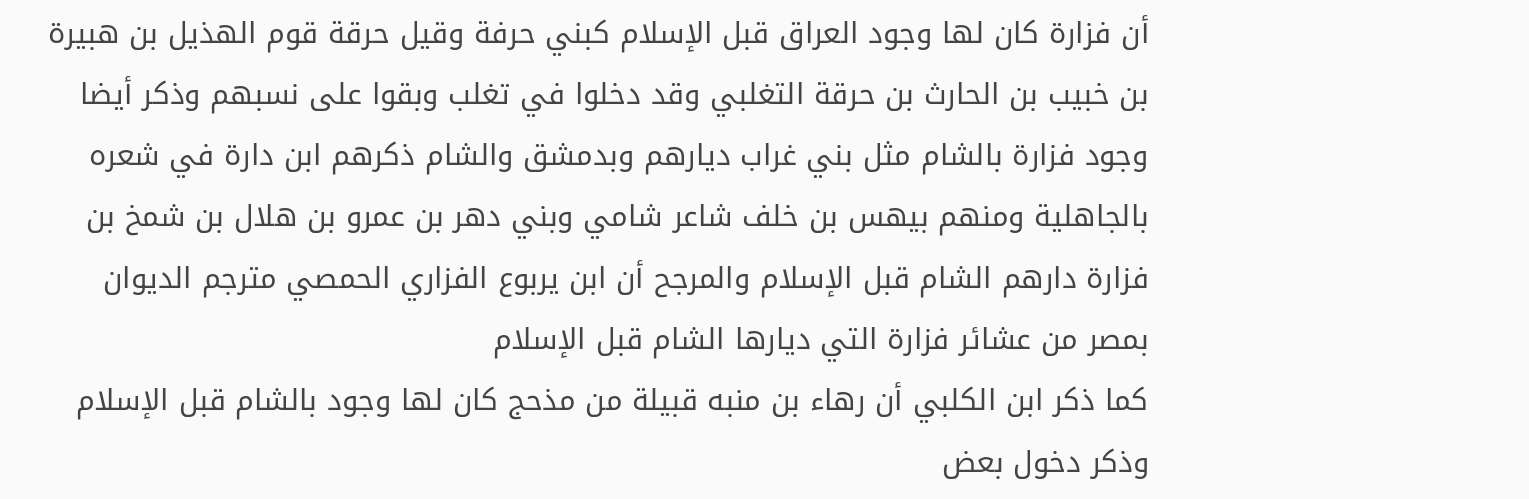أن فزارة كان لها وجود العراق قبل الإسلام كبني حرفة وقيل حرقة قوم الهذيل بن هبيرة بن خبيب بن الحارث بن حرقة التغلبي وقد دخلوا في تغلب وبقوا على نسبهم وذكر أيضا وجود فزارة بالشام مثل بني غراب ديارهم وبدمشق والشام ذكرهم ابن دارة في شعره بالجاهلية ومنهم بيهس بن خلف شاعر شامي وبني دهر بن عمرو بن هلال بن شمخ بن فزارة دارهم الشام قبل الإسلام والمرجح أن ابن يربوع الفزاري الحمصي مترجم الديوان بمصر من عشائر فزارة التي ديارها الشام قبل الإسلام
كما ذكر ابن الكلبي أن رهاء بن منبه قبيلة من مذحج كان لها وجود بالشام قبل الإسلام وذكر دخول بعض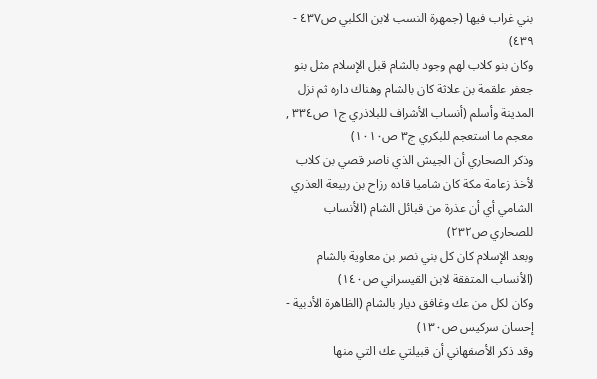بني غراب فيها (جمهرة النسب لابن الكلبي ص٤٣٧ - ٤٣٩)
وكان بنو كلاب لهم وجود بالشام قبل الإسلام مثل بنو جعفر علقمة بن علاثة كان بالشام وهناك داره ثم نزل المدينة وأسلم (أنساب الأشراف للبلاذري ج١ ص٣٣٤ , معجم ما استعجم للبكري ج٣ ص۱۰۱٠)
وذكر الصحاري أن الجيش الذي ناصر قصي بن كلاب لأخذ زعامة مكة كان شاميا قاده رزاح بن ربيعة العذري الشامي أي أن عذرة من قبائل الشام (الأنساب للصحاري ص٢٣٢)
وبعد الإسلام كان كل بني نصر بن معاوية بالشام (الأنساب المتفقة لابن القيسراني ص١٤٠)
وكان لكل من عك وغافق ديار بالشام (الظاهرة الأدبية - إحسان سركيس ص١٣٠)
وقد ذكر الأصفهاني أن قبيلتي عك التي منها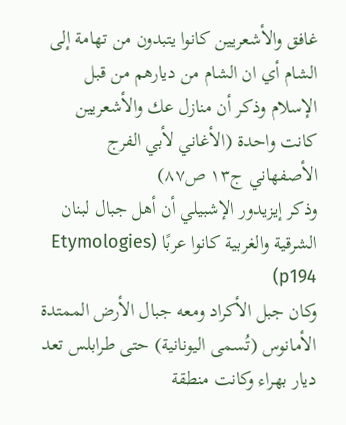غافق والأشعريين كانوا يتبدون من تهامة إلى الشام أي ان الشام من ديارهم من قبل الإسلام وذكر أن منازل عك والأشعريين كانت واحدة (الأغاني لأبي الفرج الأصفهاني ج١٣ ص٨٧)
وذكر إيزيدور الإشبيلي أن أهل جبال لبنان الشرقية والغربية كانوا عربًا (Etymologies p194)
وكان جبل الأكراد ومعه جبال الأرض الممتدة الأمانوس (تُسمى اليونانية) حتى طرابلس تعد ديار بهراء وكانت منطقة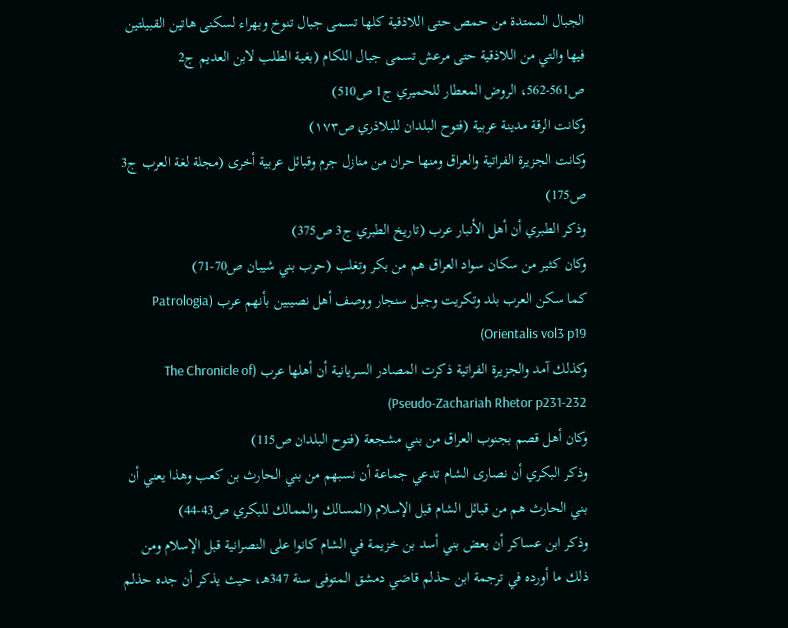الجبال الممتدة من حمص حتى اللاذقية كلها تسمى جبال تنوخ وبهراء لسكنى هاتين القبيلتين فيها والتي من اللاذقية حتى مرعش تسمى جبال اللكام (بغية الطلب لابن العديم ج2 ص561-562، الروض المعطار للحميري ج1 ص510)
وكانت الرقة مدينة عربية (فتوح البلدان للبلاذري ص١٧٣)
وكانت الجزيرة الفراتية والعراق ومنها حران من منازل جرم وقبائل عربية أخرى (مجلة لغة العرب ج3 ص175)
وذكر الطبري أن أهل الأنبار عرب (تاريخ الطبري ج3 ص375)
وكان كثير من سكان سواد العراق هم من بكر وتغلب (حرب بني شيبان ص70-71)
كما سكن العرب بلد وتكريت وجبل سنجار ووصف أهل نصيبين بأنهم عرب (Patrologia Orientalis vol3 p19)
وكذلك آمد والجزيرة الفراتية ذكرت المصادر السريانية أن أهلها عرب (The Chronicle of Pseudo-Zachariah Rhetor p231-232)
وكان أهل قصم بجنوب العراق من بني مشجعة (فتوح البلدان ص115)
وذكر البكري أن نصارى الشام تدعي جماعة أن نسبهم من بني الحارث بن كعب وهذا يعني أن بني الحارث هم من قبائل الشام قبل الإسلام (المسالك والممالك للبكري ص43-44)
وذكر ابن عساكر أن بعض بني أسد بن خزيمة في الشام كانوا على النصرانية قبل الإسلام ومن ذلك ما أورده في ترجمة ابن حذلم قاضي دمشق المتوفى سنة 347هـ، حيث يذكر أن جده حذلم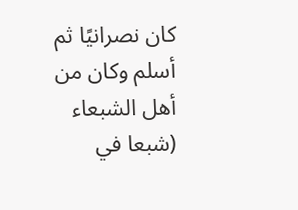كان نصرانيًا ثم أسلم وكان من أهل الشبعاء (شبعا في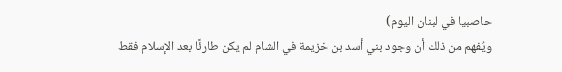حاصبيا في لبنان اليوم)
ويُفهم من ذلك أن وجود بني أسد بن خزيمة في الشام لم يكن طارئًا بعد الإسلام فقط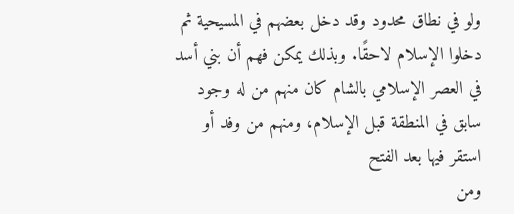ولو في نطاق محدود وقد دخل بعضهم في المسيحية ثم دخلوا الإسلام لاحقًا. وبذلك يمكن فهم أن بني أسد في العصر الإسلامي بالشام كان منهم من له وجود سابق في المنطقة قبل الإسلام، ومنهم من وفد أو استقر فيها بعد الفتح
ومن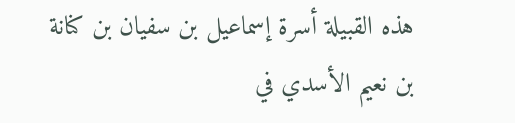هذه القبيلة أسرة إسماعيل بن سفيان بن كنانة بن نعيم الأسدي في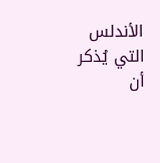الأندلس التي يُذكر أن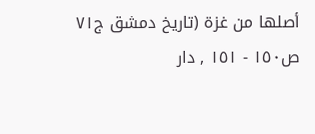أصلها من غزة (تاريخ دمشق ج٧١ ص١٥٠ - ١٥١ , دار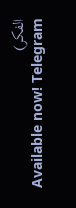الفكر)
Available now! Telegram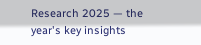Research 2025 — the year's key insights